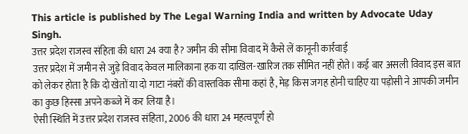This article is published by The Legal Warning India and written by Advocate Uday Singh.
उत्तर प्रदेश राजस्व संहिता की धारा 24 क्या है? जमीन की सीमा विवाद में कैसे लें कानूनी कार्रवाई
उत्तर प्रदेश में जमीन से जुड़े विवाद केवल मालिकाना हक या दाखिल-खारिज तक सीमित नहीं होते। कई बार असली विवाद इस बात को लेकर होता है कि दो खेतों या दो गाटा नंबरों की वास्तविक सीमा कहां है, मेड़ किस जगह होनी चाहिए या पड़ोसी ने आपकी जमीन का कुछ हिस्सा अपने कब्जे में कर लिया है।
ऐसी स्थिति में उत्तर प्रदेश राजस्व संहिता, 2006 की धारा 24 महत्वपूर्ण हो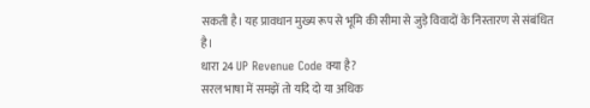सकती है। यह प्रावधान मुख्य रूप से भूमि की सीमा से जुड़े विवादों के निस्तारण से संबंधित है।
धारा 24 UP Revenue Code क्या है?
सरल भाषा में समझें तो यदि दो या अधिक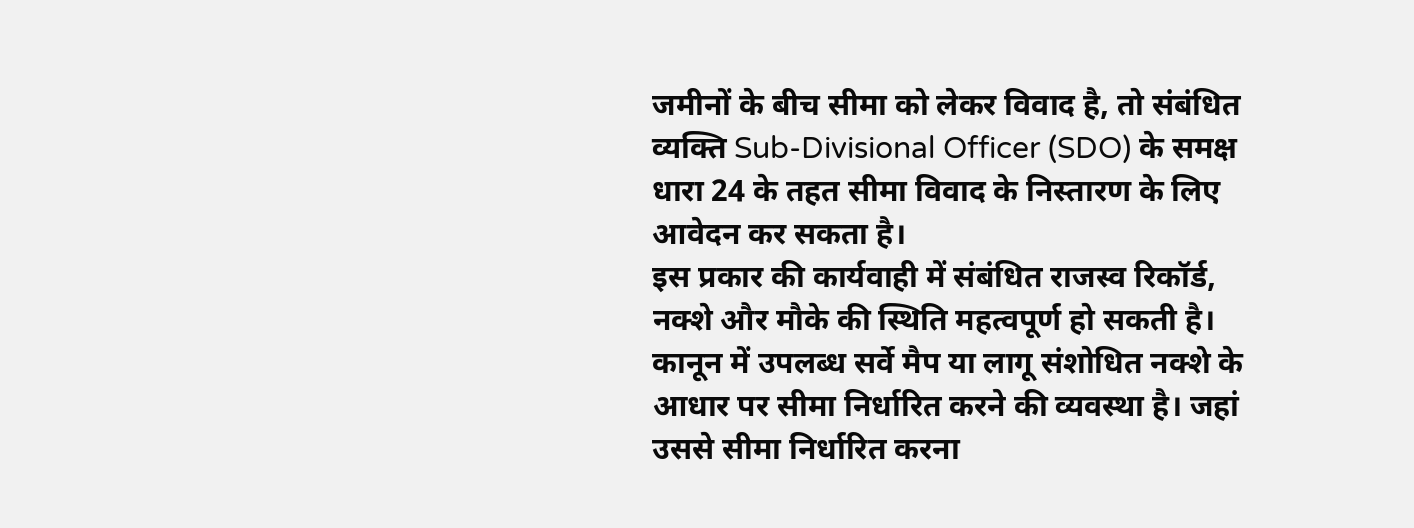जमीनों के बीच सीमा को लेकर विवाद है, तो संबंधित व्यक्ति Sub-Divisional Officer (SDO) के समक्ष धारा 24 के तहत सीमा विवाद के निस्तारण के लिए आवेदन कर सकता है।
इस प्रकार की कार्यवाही में संबंधित राजस्व रिकॉर्ड, नक्शे और मौके की स्थिति महत्वपूर्ण हो सकती है। कानून में उपलब्ध सर्वे मैप या लागू संशोधित नक्शे के आधार पर सीमा निर्धारित करने की व्यवस्था है। जहां उससे सीमा निर्धारित करना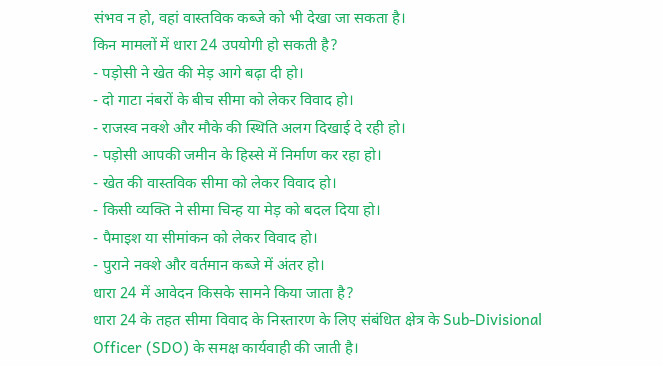संभव न हो, वहां वास्तविक कब्जे को भी देखा जा सकता है।
किन मामलों में धारा 24 उपयोगी हो सकती है?
- पड़ोसी ने खेत की मेड़ आगे बढ़ा दी हो।
- दो गाटा नंबरों के बीच सीमा को लेकर विवाद हो।
- राजस्व नक्शे और मौके की स्थिति अलग दिखाई दे रही हो।
- पड़ोसी आपकी जमीन के हिस्से में निर्माण कर रहा हो।
- खेत की वास्तविक सीमा को लेकर विवाद हो।
- किसी व्यक्ति ने सीमा चिन्ह या मेड़ को बदल दिया हो।
- पैमाइश या सीमांकन को लेकर विवाद हो।
- पुराने नक्शे और वर्तमान कब्जे में अंतर हो।
धारा 24 में आवेदन किसके सामने किया जाता है?
धारा 24 के तहत सीमा विवाद के निस्तारण के लिए संबंधित क्षेत्र के Sub-Divisional Officer (SDO) के समक्ष कार्यवाही की जाती है।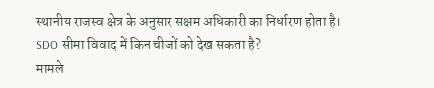स्थानीय राजस्व क्षेत्र के अनुसार सक्षम अधिकारी का निर्धारण होता है।
SDO सीमा विवाद में किन चीजों को देख सकता है?
मामले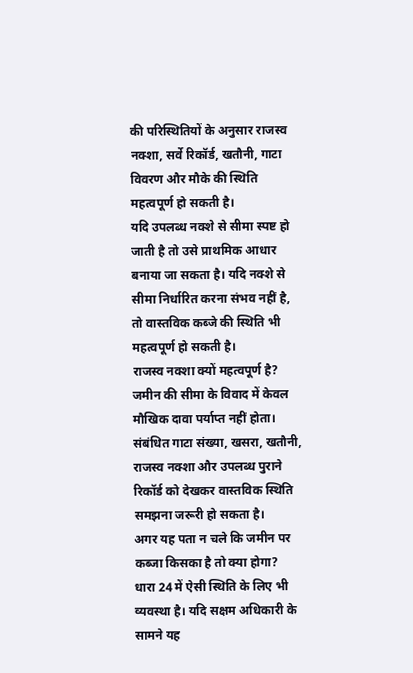की परिस्थितियों के अनुसार राजस्व नक्शा, सर्वे रिकॉर्ड, खतौनी, गाटा विवरण और मौके की स्थिति महत्वपूर्ण हो सकती है।
यदि उपलब्ध नक्शे से सीमा स्पष्ट हो जाती है तो उसे प्राथमिक आधार बनाया जा सकता है। यदि नक्शे से सीमा निर्धारित करना संभव नहीं है, तो वास्तविक कब्जे की स्थिति भी महत्वपूर्ण हो सकती है।
राजस्व नक्शा क्यों महत्वपूर्ण है?
जमीन की सीमा के विवाद में केवल मौखिक दावा पर्याप्त नहीं होता। संबंधित गाटा संख्या, खसरा, खतौनी, राजस्व नक्शा और उपलब्ध पुराने रिकॉर्ड को देखकर वास्तविक स्थिति समझना जरूरी हो सकता है।
अगर यह पता न चले कि जमीन पर कब्जा किसका है तो क्या होगा?
धारा 24 में ऐसी स्थिति के लिए भी व्यवस्था है। यदि सक्षम अधिकारी के सामने यह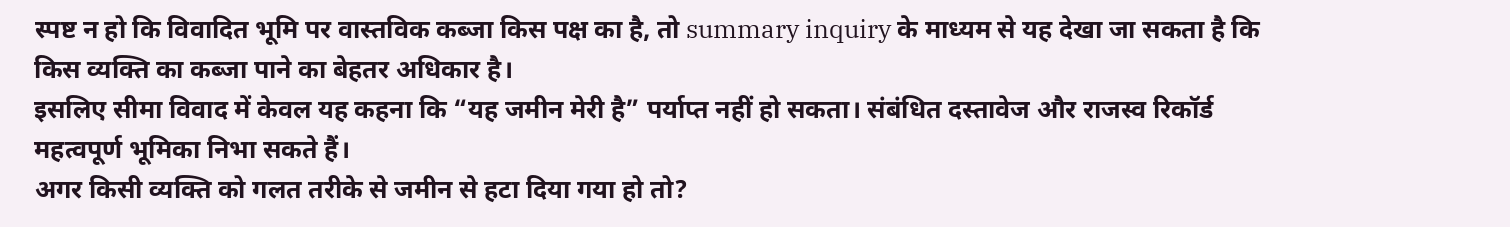स्पष्ट न हो कि विवादित भूमि पर वास्तविक कब्जा किस पक्ष का है, तो summary inquiry के माध्यम से यह देखा जा सकता है कि किस व्यक्ति का कब्जा पाने का बेहतर अधिकार है।
इसलिए सीमा विवाद में केवल यह कहना कि “यह जमीन मेरी है” पर्याप्त नहीं हो सकता। संबंधित दस्तावेज और राजस्व रिकॉर्ड महत्वपूर्ण भूमिका निभा सकते हैं।
अगर किसी व्यक्ति को गलत तरीके से जमीन से हटा दिया गया हो तो?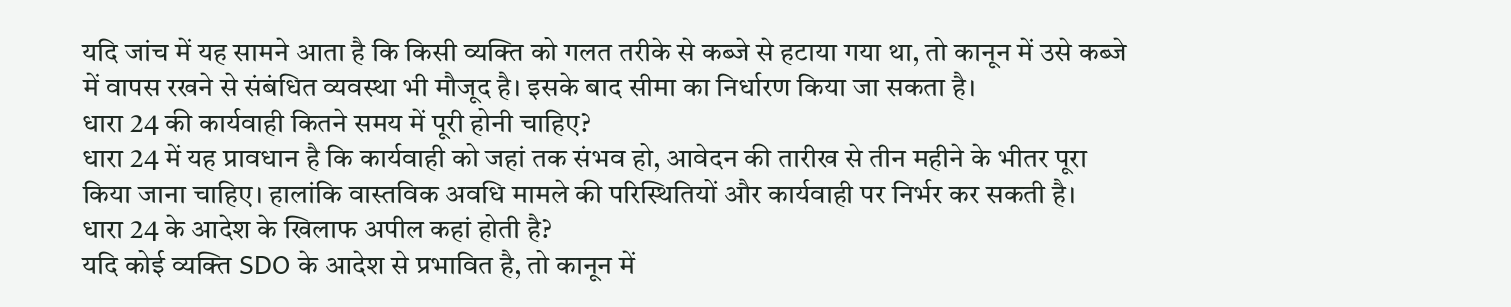यदि जांच में यह सामने आता है कि किसी व्यक्ति को गलत तरीके से कब्जे से हटाया गया था, तो कानून में उसे कब्जे में वापस रखने से संबंधित व्यवस्था भी मौजूद है। इसके बाद सीमा का निर्धारण किया जा सकता है।
धारा 24 की कार्यवाही कितने समय में पूरी होनी चाहिए?
धारा 24 में यह प्रावधान है कि कार्यवाही को जहां तक संभव हो, आवेदन की तारीख से तीन महीने के भीतर पूरा किया जाना चाहिए। हालांकि वास्तविक अवधि मामले की परिस्थितियों और कार्यवाही पर निर्भर कर सकती है।
धारा 24 के आदेश के खिलाफ अपील कहां होती है?
यदि कोई व्यक्ति SDO के आदेश से प्रभावित है, तो कानून में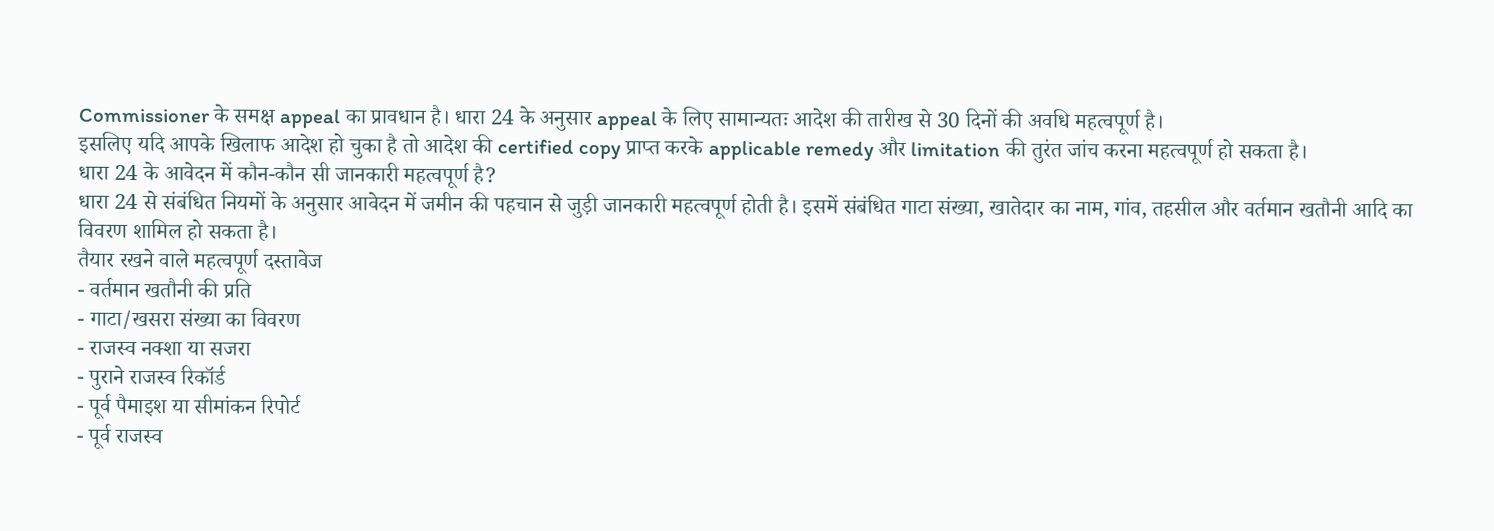Commissioner के समक्ष appeal का प्रावधान है। धारा 24 के अनुसार appeal के लिए सामान्यतः आदेश की तारीख से 30 दिनों की अवधि महत्वपूर्ण है।
इसलिए यदि आपके खिलाफ आदेश हो चुका है तो आदेश की certified copy प्राप्त करके applicable remedy और limitation की तुरंत जांच करना महत्वपूर्ण हो सकता है।
धारा 24 के आवेदन में कौन-कौन सी जानकारी महत्वपूर्ण है?
धारा 24 से संबंधित नियमों के अनुसार आवेदन में जमीन की पहचान से जुड़ी जानकारी महत्वपूर्ण होती है। इसमें संबंधित गाटा संख्या, खातेदार का नाम, गांव, तहसील और वर्तमान खतौनी आदि का विवरण शामिल हो सकता है।
तैयार रखने वाले महत्वपूर्ण दस्तावेज
- वर्तमान खतौनी की प्रति
- गाटा/खसरा संख्या का विवरण
- राजस्व नक्शा या सजरा
- पुराने राजस्व रिकॉर्ड
- पूर्व पैमाइश या सीमांकन रिपोर्ट
- पूर्व राजस्व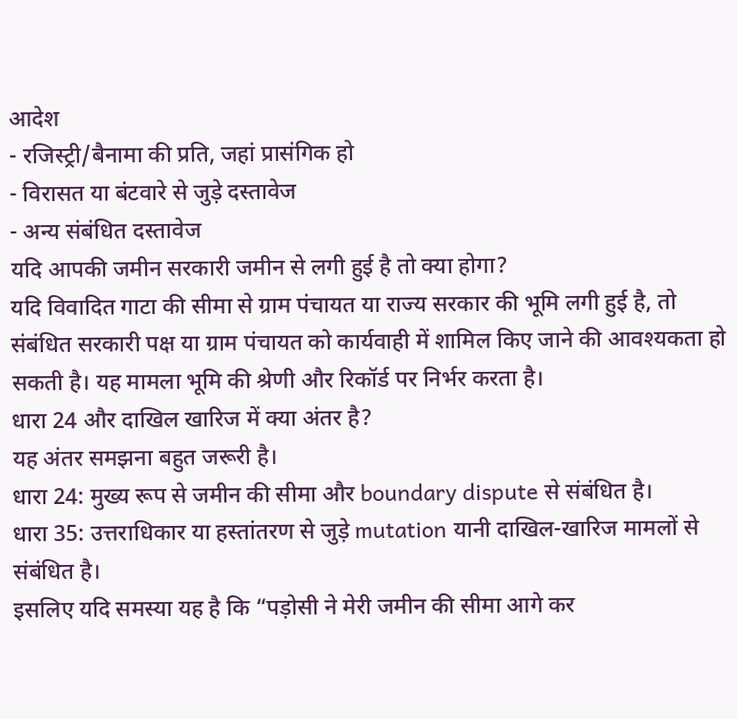आदेश
- रजिस्ट्री/बैनामा की प्रति, जहां प्रासंगिक हो
- विरासत या बंटवारे से जुड़े दस्तावेज
- अन्य संबंधित दस्तावेज
यदि आपकी जमीन सरकारी जमीन से लगी हुई है तो क्या होगा?
यदि विवादित गाटा की सीमा से ग्राम पंचायत या राज्य सरकार की भूमि लगी हुई है, तो संबंधित सरकारी पक्ष या ग्राम पंचायत को कार्यवाही में शामिल किए जाने की आवश्यकता हो सकती है। यह मामला भूमि की श्रेणी और रिकॉर्ड पर निर्भर करता है।
धारा 24 और दाखिल खारिज में क्या अंतर है?
यह अंतर समझना बहुत जरूरी है।
धारा 24: मुख्य रूप से जमीन की सीमा और boundary dispute से संबंधित है।
धारा 35: उत्तराधिकार या हस्तांतरण से जुड़े mutation यानी दाखिल-खारिज मामलों से संबंधित है।
इसलिए यदि समस्या यह है कि “पड़ोसी ने मेरी जमीन की सीमा आगे कर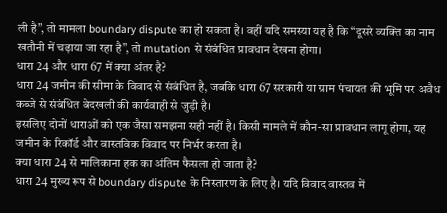ली है”, तो मामला boundary dispute का हो सकता है। वहीं यदि समस्या यह है कि “दूसरे व्यक्ति का नाम खतौनी में चढ़ाया जा रहा है”, तो mutation से संबंधित प्रावधान देखना होगा।
धारा 24 और धारा 67 में क्या अंतर है?
धारा 24 जमीन की सीमा के विवाद से संबंधित है, जबकि धारा 67 सरकारी या ग्राम पंचायत की भूमि पर अवैध कब्जे से संबंधित बेदखली की कार्यवाही से जुड़ी है।
इसलिए दोनों धाराओं को एक जैसा समझना सही नहीं है। किसी मामले में कौन-सा प्रावधान लागू होगा, यह जमीन के रिकॉर्ड और वास्तविक विवाद पर निर्भर करता है।
क्या धारा 24 से मालिकाना हक का अंतिम फैसला हो जाता है?
धारा 24 मुख्य रूप से boundary dispute के निस्तारण के लिए है। यदि विवाद वास्तव में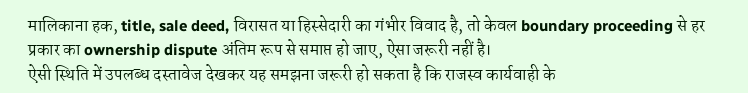मालिकाना हक, title, sale deed, विरासत या हिस्सेदारी का गंभीर विवाद है, तो केवल boundary proceeding से हर प्रकार का ownership dispute अंतिम रूप से समाप्त हो जाए, ऐसा जरूरी नहीं है।
ऐसी स्थिति में उपलब्ध दस्तावेज देखकर यह समझना जरूरी हो सकता है कि राजस्व कार्यवाही के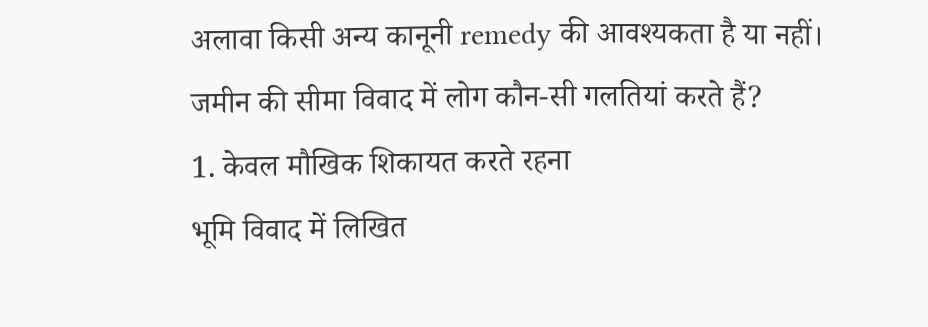अलावा किसी अन्य कानूनी remedy की आवश्यकता है या नहीं।
जमीन की सीमा विवाद में लोग कौन-सी गलतियां करते हैं?
1. केवल मौखिक शिकायत करते रहना
भूमि विवाद में लिखित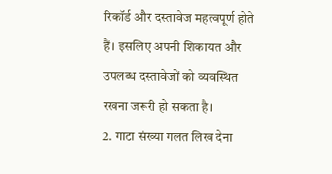रिकॉर्ड और दस्तावेज महत्वपूर्ण होते हैं। इसलिए अपनी शिकायत और उपलब्ध दस्तावेजों को व्यवस्थित रखना जरूरी हो सकता है।
2. गाटा संख्या गलत लिख देना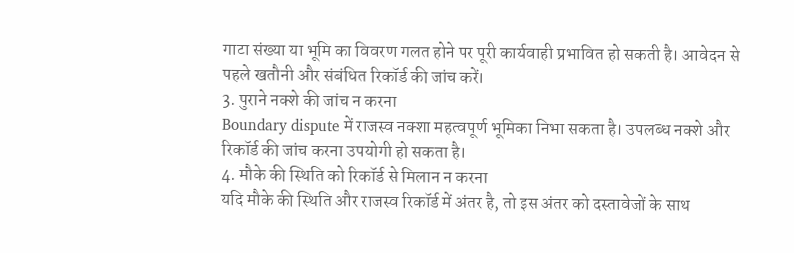गाटा संख्या या भूमि का विवरण गलत होने पर पूरी कार्यवाही प्रभावित हो सकती है। आवेदन से पहले खतौनी और संबंधित रिकॉर्ड की जांच करें।
3. पुराने नक्शे की जांच न करना
Boundary dispute में राजस्व नक्शा महत्वपूर्ण भूमिका निभा सकता है। उपलब्ध नक्शे और रिकॉर्ड की जांच करना उपयोगी हो सकता है।
4. मौके की स्थिति को रिकॉर्ड से मिलान न करना
यदि मौके की स्थिति और राजस्व रिकॉर्ड में अंतर है, तो इस अंतर को दस्तावेजों के साथ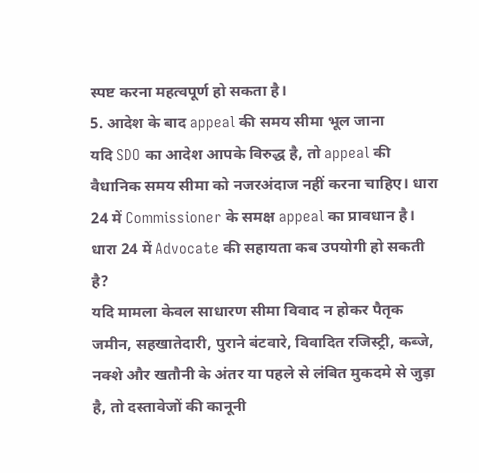स्पष्ट करना महत्वपूर्ण हो सकता है।
5. आदेश के बाद appeal की समय सीमा भूल जाना
यदि SDO का आदेश आपके विरुद्ध है, तो appeal की वैधानिक समय सीमा को नजरअंदाज नहीं करना चाहिए। धारा 24 में Commissioner के समक्ष appeal का प्रावधान है।
धारा 24 में Advocate की सहायता कब उपयोगी हो सकती है?
यदि मामला केवल साधारण सीमा विवाद न होकर पैतृक जमीन, सहखातेदारी, पुराने बंटवारे, विवादित रजिस्ट्री, कब्जे, नक्शे और खतौनी के अंतर या पहले से लंबित मुकदमे से जुड़ा है, तो दस्तावेजों की कानूनी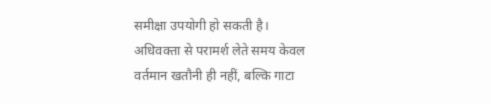समीक्षा उपयोगी हो सकती है।
अधिवक्ता से परामर्श लेते समय केवल वर्तमान खतौनी ही नहीं, बल्कि गाटा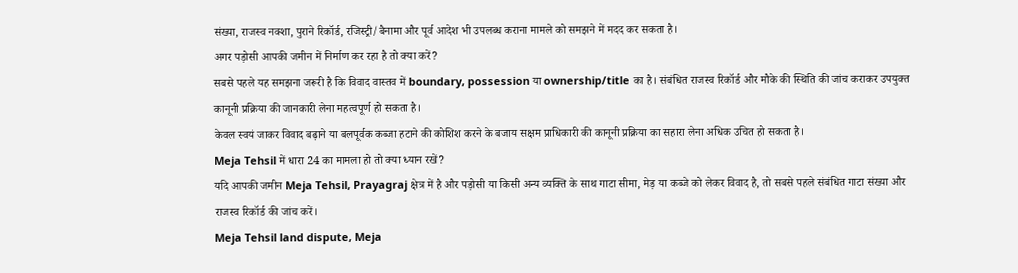संख्या, राजस्व नक्शा, पुराने रिकॉर्ड, रजिस्ट्री/बैनामा और पूर्व आदेश भी उपलब्ध कराना मामले को समझने में मदद कर सकता है।
अगर पड़ोसी आपकी जमीन में निर्माण कर रहा है तो क्या करें?
सबसे पहले यह समझना जरूरी है कि विवाद वास्तव में boundary, possession या ownership/title का है। संबंधित राजस्व रिकॉर्ड और मौके की स्थिति की जांच कराकर उपयुक्त कानूनी प्रक्रिया की जानकारी लेना महत्वपूर्ण हो सकता है।
केवल स्वयं जाकर विवाद बढ़ाने या बलपूर्वक कब्जा हटाने की कोशिश करने के बजाय सक्षम प्राधिकारी की कानूनी प्रक्रिया का सहारा लेना अधिक उचित हो सकता है।
Meja Tehsil में धारा 24 का मामला हो तो क्या ध्यान रखें?
यदि आपकी जमीन Meja Tehsil, Prayagraj क्षेत्र में है और पड़ोसी या किसी अन्य व्यक्ति के साथ गाटा सीमा, मेड़ या कब्जे को लेकर विवाद है, तो सबसे पहले संबंधित गाटा संख्या और राजस्व रिकॉर्ड की जांच करें।
Meja Tehsil land dispute, Meja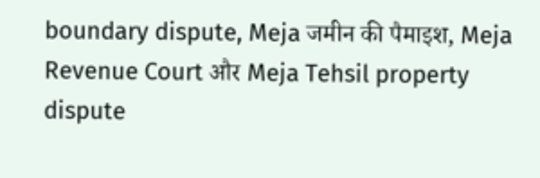boundary dispute, Meja जमीन की पैमाइश, Meja Revenue Court और Meja Tehsil property dispute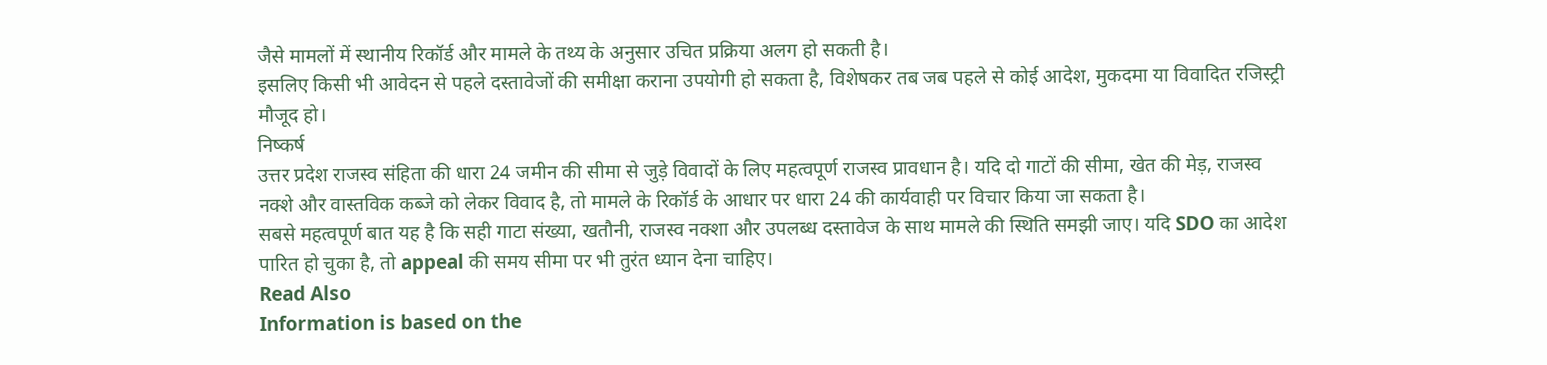जैसे मामलों में स्थानीय रिकॉर्ड और मामले के तथ्य के अनुसार उचित प्रक्रिया अलग हो सकती है।
इसलिए किसी भी आवेदन से पहले दस्तावेजों की समीक्षा कराना उपयोगी हो सकता है, विशेषकर तब जब पहले से कोई आदेश, मुकदमा या विवादित रजिस्ट्री मौजूद हो।
निष्कर्ष
उत्तर प्रदेश राजस्व संहिता की धारा 24 जमीन की सीमा से जुड़े विवादों के लिए महत्वपूर्ण राजस्व प्रावधान है। यदि दो गाटों की सीमा, खेत की मेड़, राजस्व नक्शे और वास्तविक कब्जे को लेकर विवाद है, तो मामले के रिकॉर्ड के आधार पर धारा 24 की कार्यवाही पर विचार किया जा सकता है।
सबसे महत्वपूर्ण बात यह है कि सही गाटा संख्या, खतौनी, राजस्व नक्शा और उपलब्ध दस्तावेज के साथ मामले की स्थिति समझी जाए। यदि SDO का आदेश पारित हो चुका है, तो appeal की समय सीमा पर भी तुरंत ध्यान देना चाहिए।
Read Also
Information is based on the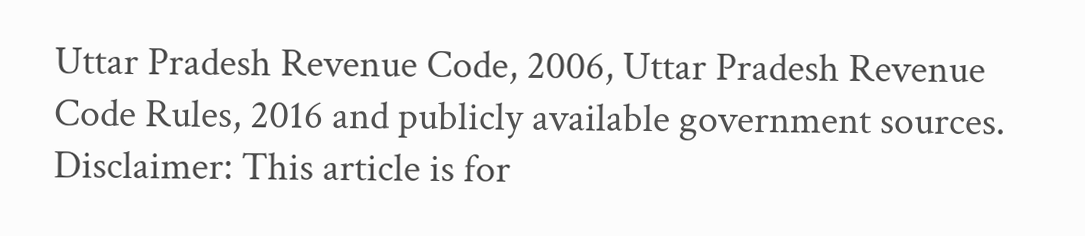Uttar Pradesh Revenue Code, 2006, Uttar Pradesh Revenue Code Rules, 2016 and publicly available government sources.
Disclaimer: This article is for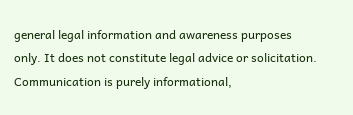general legal information and awareness purposes only. It does not constitute legal advice or solicitation. Communication is purely informational,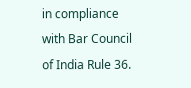in compliance with Bar Council of India Rule 36.